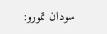سودان تمورو: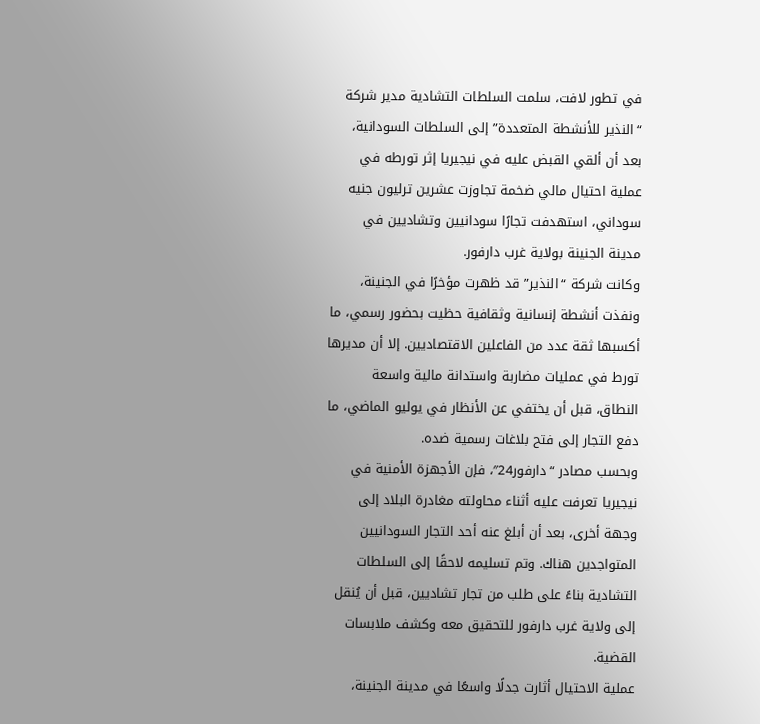في تطور لافت، سلمت السلطات التشادية مدير شركة “النذير للأنشطة المتعددة” إلى السلطات السودانية، بعد أن ألقي القبض عليه في نيجيريا إثر تورطه في عملية احتيال مالي ضخمة تجاوزت عشرين ترليون جنيه سوداني، استهدفت تجارًا سودانيين وتشاديين في مدينة الجنينة بولاية غرب دارفور.
وكانت شركة “النذير” قد ظهرت مؤخرًا في الجنينة، ونفذت أنشطة إنسانية وثقافية حظيت بحضور رسمي، ما أكسبها ثقة عدد من الفاعلين الاقتصاديين. إلا أن مديرها تورط في عمليات مضاربة واستدانة مالية واسعة النطاق، قبل أن يختفي عن الأنظار في يوليو الماضي، ما دفع التجار إلى فتح بلاغات رسمية ضده.
وبحسب مصادر “دارفور24″، فإن الأجهزة الأمنية في نيجيريا تعرفت عليه أثناء محاولته مغادرة البلاد إلى وجهة أخرى، بعد أن أبلغ عنه أحد التجار السودانيين المتواجدين هناك. وتم تسليمه لاحقًا إلى السلطات التشادية بناءً على طلب من تجار تشاديين، قبل أن يُنقل إلى ولاية غرب دارفور للتحقيق معه وكشف ملابسات القضية.
عملية الاحتيال أثارت جدلًا واسعًا في مدينة الجنينة،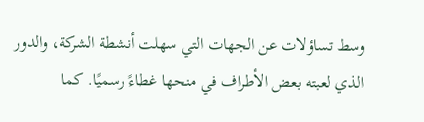وسط تساؤلات عن الجهات التي سهلت أنشطة الشركة، والدور الذي لعبته بعض الأطراف في منحها غطاءً رسميًا. كما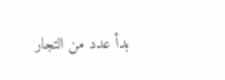بدأ عدد من التجار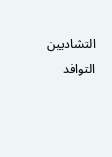التشاديين التوافد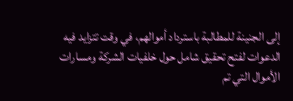إلى الجنينة للمطالبة باسترداد أموالهم، في وقت تتزايد فيه الدعوات لفتح تحقيق شامل حول خلفيات الشركة ومسارات الأموال التي تم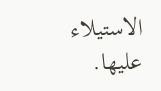الاستيلاء عليها.